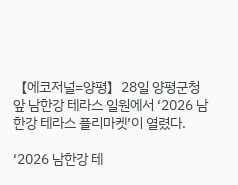【에코저널=양평】28일 양평군청 앞 남한강 테라스 일원에서 ‘2026 남한강 테라스 플리마켓’이 열렸다.

‘2026 남한강 테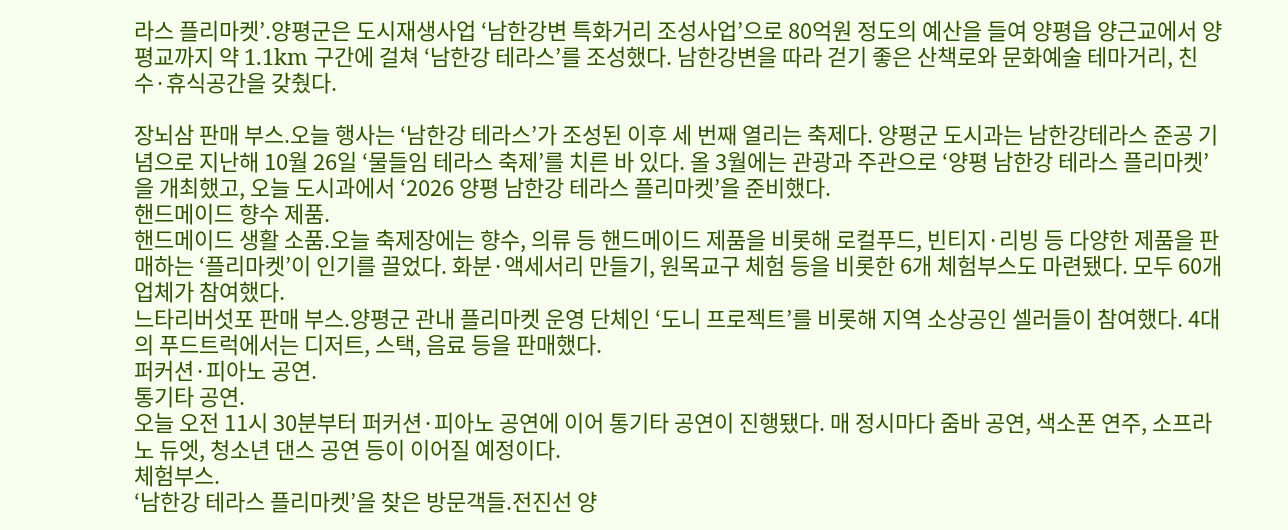라스 플리마켓’.양평군은 도시재생사업 ‘남한강변 특화거리 조성사업’으로 80억원 정도의 예산을 들여 양평읍 양근교에서 양평교까지 약 1.1km 구간에 걸쳐 ‘남한강 테라스’를 조성했다. 남한강변을 따라 걷기 좋은 산책로와 문화예술 테마거리, 친수·휴식공간을 갖췄다.

장뇌삼 판매 부스.오늘 행사는 ‘남한강 테라스’가 조성된 이후 세 번째 열리는 축제다. 양평군 도시과는 남한강테라스 준공 기념으로 지난해 10월 26일 ‘물들임 테라스 축제’를 치른 바 있다. 올 3월에는 관광과 주관으로 ‘양평 남한강 테라스 플리마켓’을 개최했고, 오늘 도시과에서 ‘2026 양평 남한강 테라스 플리마켓’을 준비했다.
핸드메이드 향수 제품.
핸드메이드 생활 소품.오늘 축제장에는 향수, 의류 등 핸드메이드 제품을 비롯해 로컬푸드, 빈티지·리빙 등 다양한 제품을 판매하는 ‘플리마켓’이 인기를 끌었다. 화분·액세서리 만들기, 원목교구 체험 등을 비롯한 6개 체험부스도 마련됐다. 모두 60개 업체가 참여했다.
느타리버섯포 판매 부스.양평군 관내 플리마켓 운영 단체인 ‘도니 프로젝트’를 비롯해 지역 소상공인 셀러들이 참여했다. 4대의 푸드트럭에서는 디저트, 스택, 음료 등을 판매했다.
퍼커션·피아노 공연.
통기타 공연.
오늘 오전 11시 30분부터 퍼커션·피아노 공연에 이어 통기타 공연이 진행됐다. 매 정시마다 줌바 공연, 색소폰 연주, 소프라노 듀엣, 청소년 댄스 공연 등이 이어질 예정이다.
체험부스.
‘남한강 테라스 플리마켓’을 찾은 방문객들.전진선 양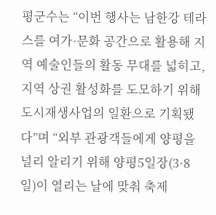평군수는 “이번 행사는 남한강 테라스를 여가·문화 공간으로 활용해 지역 예술인들의 활동 무대를 넓히고, 지역 상권 활성화를 도모하기 위해 도시재생사업의 일환으로 기획됐다”며 “외부 관광객들에게 양평을 널리 알리기 위해 양평5일장(3·8일)이 열리는 날에 맞춰 축제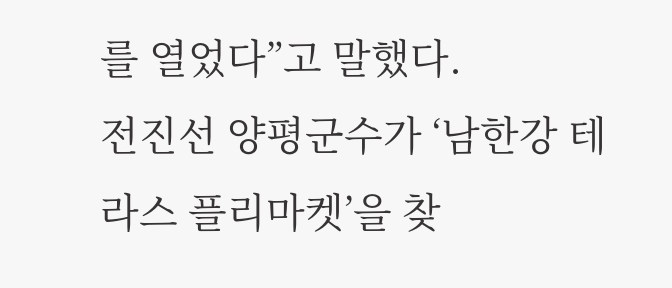를 열었다”고 말했다.
전진선 양평군수가 ‘남한강 테라스 플리마켓’을 찾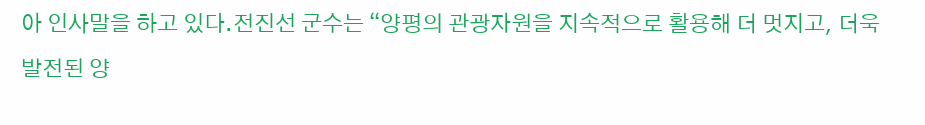아 인사말을 하고 있다.전진선 군수는 “양평의 관광자원을 지속적으로 활용해 더 멋지고, 더욱 발전된 양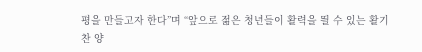평을 만들고자 한다”며 “앞으로 젊은 청년들이 활력을 띌 수 있는 활기찬 양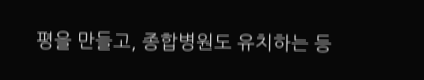평을 만들고, 종합병원도 유치하는 등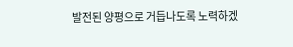발전된 양평으로 거듭나도록 노력하겠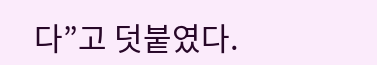다”고 덧붙였다.